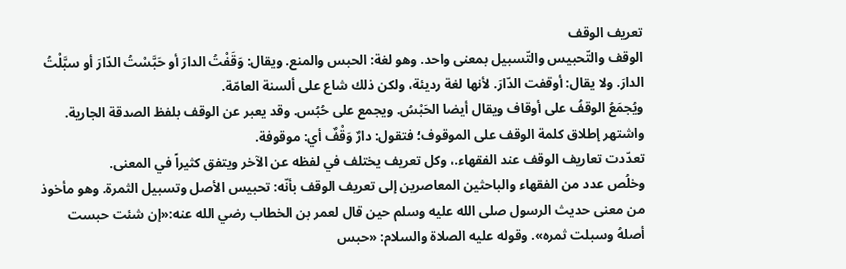تعريف الوقف
الوقف والتّحبيس والتّسبيل بمعنى واحد. وهو لغة: الحبس والمنع. ويقال: وَقَفْتُ الدارَ أو حَبَّسْتُ الدّارَ أو سبَّلْتُ الدارَ. ولا يقال: أوقفت الدّارَ. لأنها لغة رديئة، ولكن ذلك شاع على ألسنة العامّة.
ويُجمَعُ الوقفُ على أوقاف ويقال أيضا الحَبْسُ. ويجمع على حُبُس. وقد يعبر عن الوقف بلفظ الصدقة الجارية. واشتهر إطلاق كلمة الوقف على الموقوف؛ فتقول: دارٌ وَقْفٌ أي: موقوفة.
تعدّدت تعاريف الوقف عند الفقهاء.، وكل تعريف يختلف في لفظه عن الآخر ويتفق كثيراً في المعنى.
وخلُص عدد من الفقهاء والباحثين المعاصرين إلى تعريف الوقف بأنّه: تحبيس الأصل وتسبيل الثمرة. وهو مأخوذ من معنى حديث الرسول صلى الله عليه وسلم حين قال لعمر بن الخطاب رضي الله عنه:«إن شئت حبست أصلهُ وسبلت ثمره». وقوله عليه الصلاة والسلام: «حبس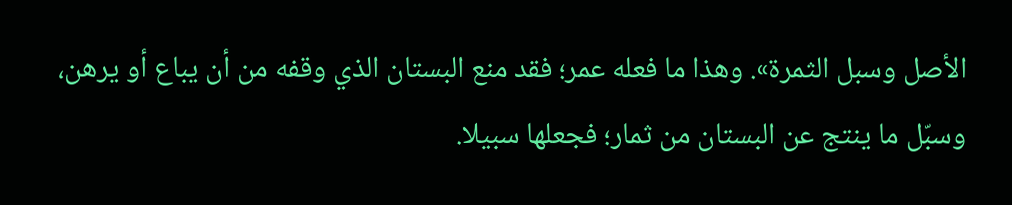الأصل وسبل الثمرة». وهذا ما فعله عمر؛ فقد منع البستان الذي وقفه من أن يباع أو يرهن، وسبّل ما ينتج عن البستان من ثمار؛ فجعلها سبيلا.